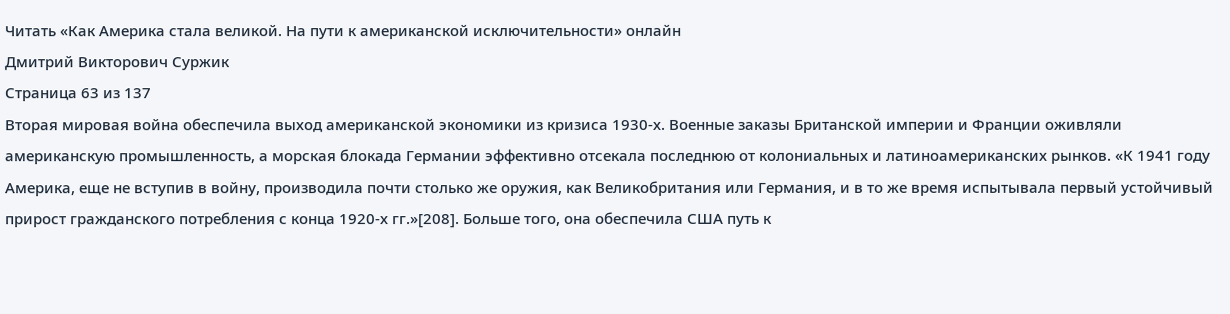Читать «Как Америка стала великой. На пути к американской исключительности» онлайн
Дмитрий Викторович Суржик
Страница 63 из 137
Вторая мировая война обеспечила выход американской экономики из кризиса 1930-х. Военные заказы Британской империи и Франции оживляли американскую промышленность, а морская блокада Германии эффективно отсекала последнюю от колониальных и латиноамериканских рынков. «К 1941 году Америка, еще не вступив в войну, производила почти столько же оружия, как Великобритания или Германия, и в то же время испытывала первый устойчивый прирост гражданского потребления с конца 1920-х гг.»[208]. Больше того, она обеспечила США путь к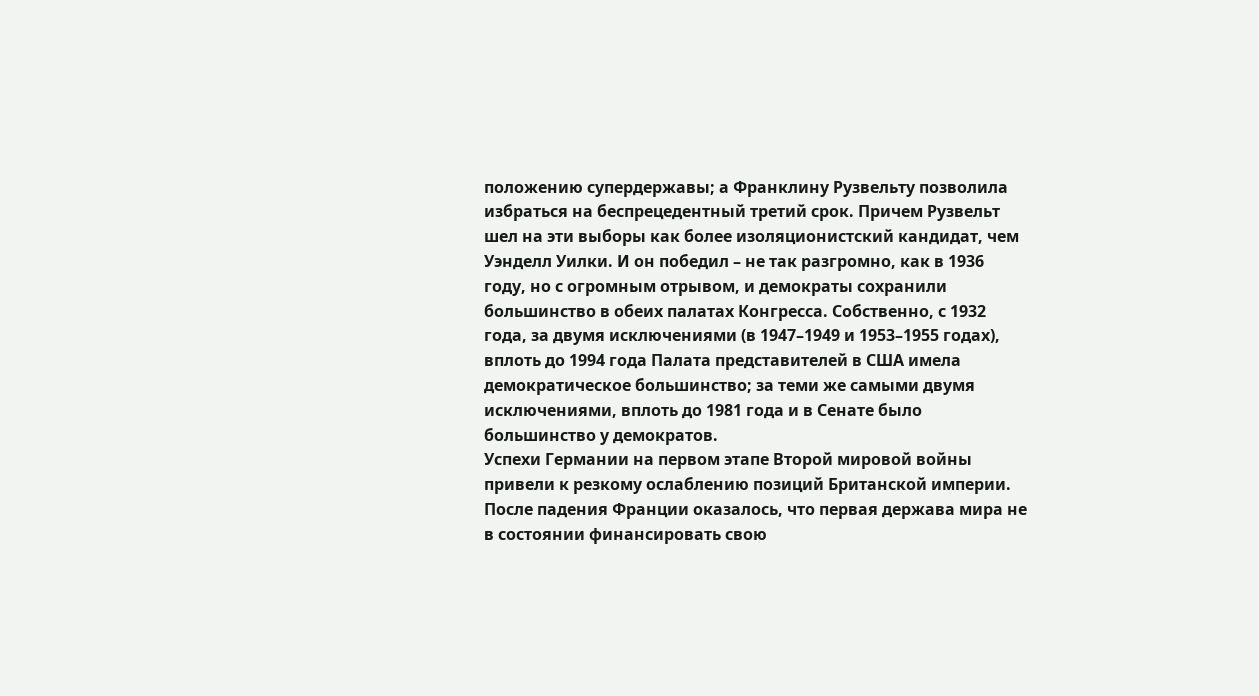положению супердержавы; а Франклину Рузвельту позволила избраться на беспрецедентный третий срок. Причем Рузвельт шел на эти выборы как более изоляционистский кандидат, чем Уэнделл Уилки. И он победил – не так разгромно, как в 1936 году, но с огромным отрывом, и демократы сохранили большинство в обеих палатах Конгресса. Собственно, с 1932 года, за двумя исключениями (в 1947–1949 и 1953–1955 годах), вплоть до 1994 года Палата представителей в США имела демократическое большинство; за теми же самыми двумя исключениями, вплоть до 1981 года и в Сенате было большинство у демократов.
Успехи Германии на первом этапе Второй мировой войны привели к резкому ослаблению позиций Британской империи. После падения Франции оказалось, что первая держава мира не в состоянии финансировать свою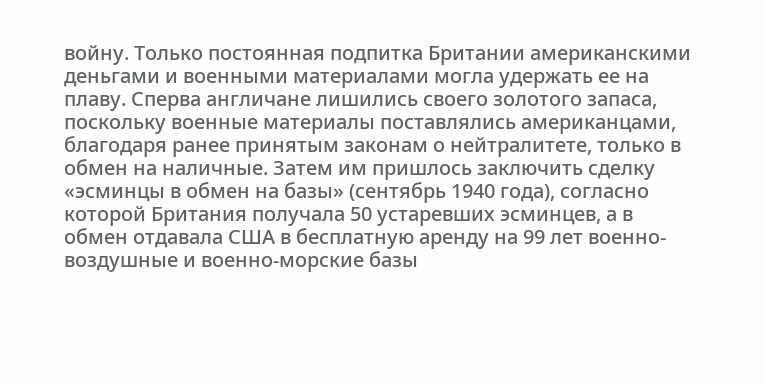войну. Только постоянная подпитка Британии американскими деньгами и военными материалами могла удержать ее на плаву. Сперва англичане лишились своего золотого запаса, поскольку военные материалы поставлялись американцами, благодаря ранее принятым законам о нейтралитете, только в обмен на наличные. Затем им пришлось заключить сделку «эсминцы в обмен на базы» (сентябрь 1940 года), согласно которой Британия получала 50 устаревших эсминцев, а в обмен отдавала США в бесплатную аренду на 99 лет военно-воздушные и военно-морские базы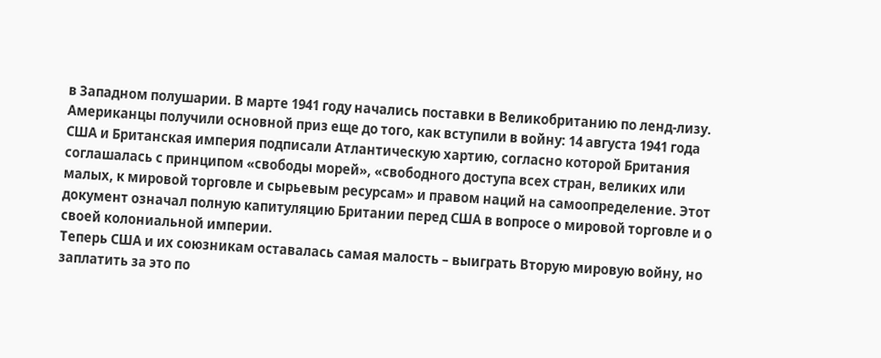в Западном полушарии. В марте 1941 году начались поставки в Великобританию по ленд-лизу. Американцы получили основной приз еще до того, как вступили в войну: 14 августа 1941 года США и Британская империя подписали Атлантическую хартию, согласно которой Британия соглашалась с принципом «свободы морей», «свободного доступа всех стран, великих или малых, к мировой торговле и сырьевым ресурсам» и правом наций на самоопределение. Этот документ означал полную капитуляцию Британии перед США в вопросе о мировой торговле и о своей колониальной империи.
Теперь США и их союзникам оставалась самая малость – выиграть Вторую мировую войну, но заплатить за это по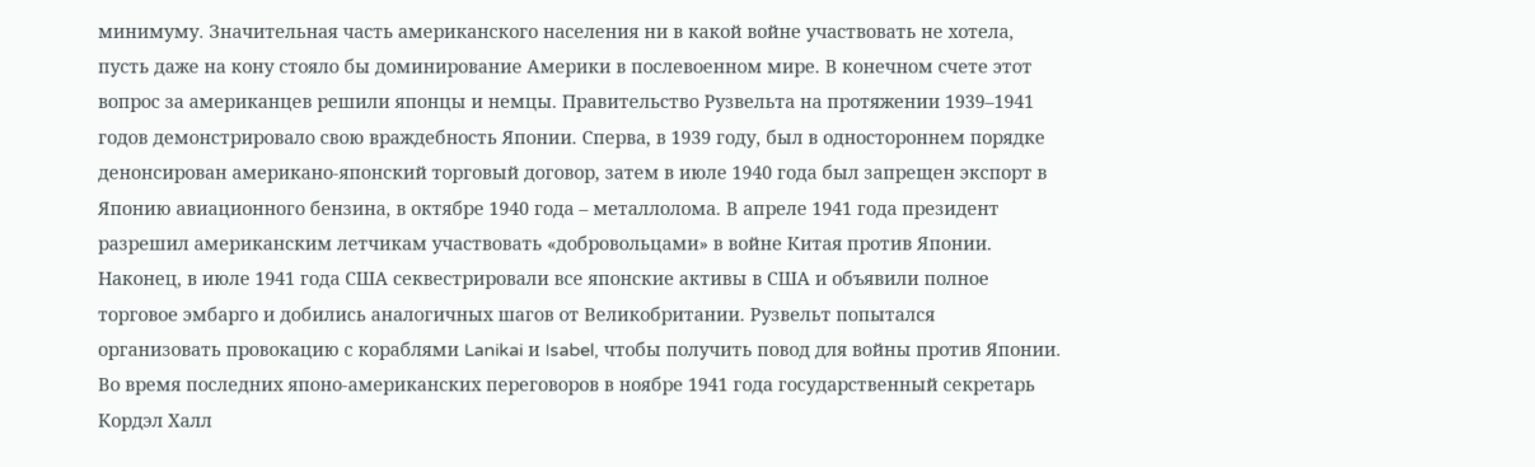минимуму. Значительная часть американского населения ни в какой войне участвовать не хотела, пусть даже на кону стояло бы доминирование Америки в послевоенном мире. В конечном счете этот вопрос за американцев решили японцы и немцы. Правительство Рузвельта на протяжении 1939–1941 годов демонстрировало свою враждебность Японии. Сперва, в 1939 году, был в одностороннем порядке денонсирован американо-японский торговый договор, затем в июле 1940 года был запрещен экспорт в Японию авиационного бензина, в октябре 1940 года – металлолома. В апреле 1941 года президент разрешил американским летчикам участвовать «добровольцами» в войне Китая против Японии. Наконец, в июле 1941 года США секвестрировали все японские активы в США и объявили полное торговое эмбарго и добились аналогичных шагов от Великобритании. Рузвельт попытался организовать провокацию с кораблями Lanikai и Isabel, чтобы получить повод для войны против Японии. Во время последних японо-американских переговоров в ноябре 1941 года государственный секретарь Кордэл Халл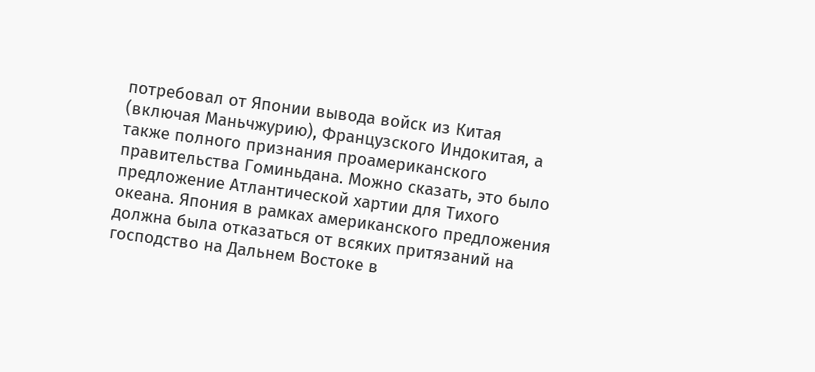потребовал от Японии вывода войск из Китая (включая Маньчжурию), Французского Индокитая, а также полного признания проамериканского правительства Гоминьдана. Можно сказать, это было предложение Атлантической хартии для Тихого океана. Япония в рамках американского предложения должна была отказаться от всяких притязаний на господство на Дальнем Востоке в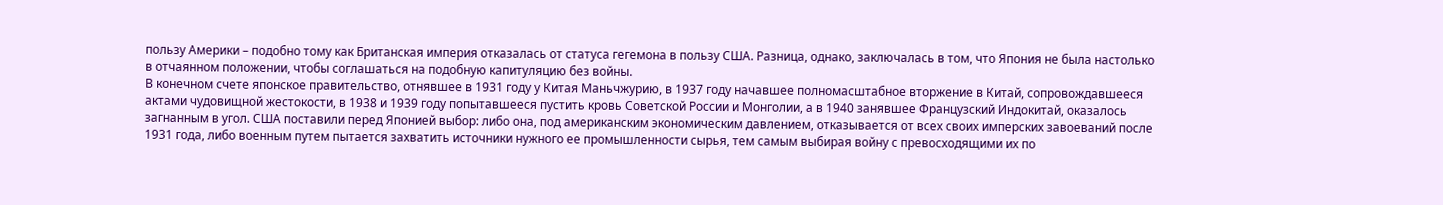пользу Америки – подобно тому как Британская империя отказалась от статуса гегемона в пользу США. Разница, однако, заключалась в том, что Япония не была настолько в отчаянном положении, чтобы соглашаться на подобную капитуляцию без войны.
В конечном счете японское правительство, отнявшее в 1931 году у Китая Маньчжурию, в 1937 году начавшее полномасштабное вторжение в Китай, сопровождавшееся актами чудовищной жестокости, в 1938 и 1939 году попытавшееся пустить кровь Советской России и Монголии, а в 1940 занявшее Французский Индокитай, оказалось загнанным в угол. США поставили перед Японией выбор: либо она, под американским экономическим давлением, отказывается от всех своих имперских завоеваний после 1931 года, либо военным путем пытается захватить источники нужного ее промышленности сырья, тем самым выбирая войну с превосходящими их по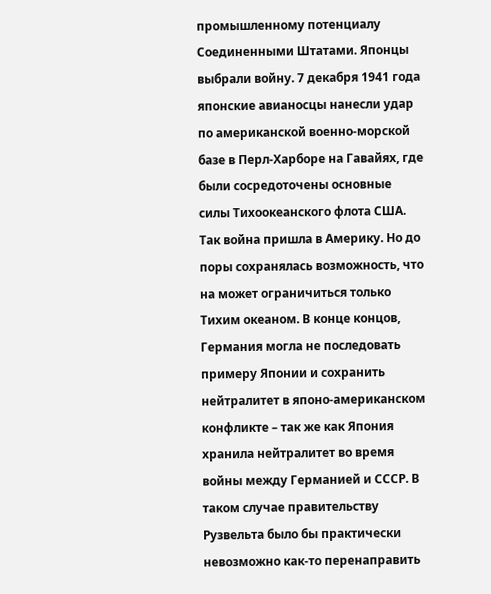промышленному потенциалу Соединенными Штатами. Японцы выбрали войну. 7 декабря 1941 года японские авианосцы нанесли удар по американской военно-морской базе в Перл-Харборе на Гавайях, где были сосредоточены основные силы Тихоокеанского флота США.
Так война пришла в Америку. Но до поры сохранялась возможность, что на может ограничиться только Тихим океаном. В конце концов, Германия могла не последовать примеру Японии и сохранить нейтралитет в японо-американском конфликте – так же как Япония хранила нейтралитет во время войны между Германией и СССР. В таком случае правительству Рузвельта было бы практически невозможно как-то перенаправить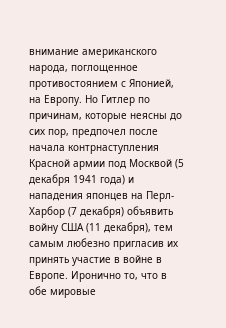внимание американского народа, поглощенное противостоянием с Японией, на Европу. Но Гитлер по причинам, которые неясны до сих пор, предпочел после начала контрнаступления Красной армии под Москвой (5 декабря 1941 года) и нападения японцев на Перл-Харбор (7 декабря) объявить войну США (11 декабря), тем самым любезно пригласив их принять участие в войне в Европе. Иронично то, что в обе мировые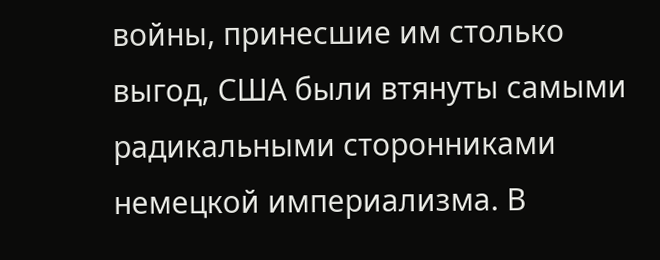войны, принесшие им столько выгод, США были втянуты самыми радикальными сторонниками немецкой империализма. В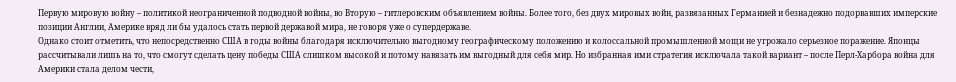Первую мировую войну – политикой неограниченной подводной войны, во Вторую – гитлеровским объявлением войны. Более того, без двух мировых войн, развязанных Германией и безнадежно подорвавших имперские позиции Англии, Америке вряд ли бы удалось стать первой державой мира, не говоря уже о супердержаве.
Однако стоит отметить, что непосредственно США в годы войны благодаря исключительно выгодному географическому положению и колоссальной промышленной мощи не угрожало серьезное поражение. Японцы рассчитывали лишь на то, что смогут сделать цену победы США слишком высокой и потому навязать им выгодный для себя мир. Но избранная ими стратегия исключала такой вариант – после Перл-Харбора война для Америки стала делом чести,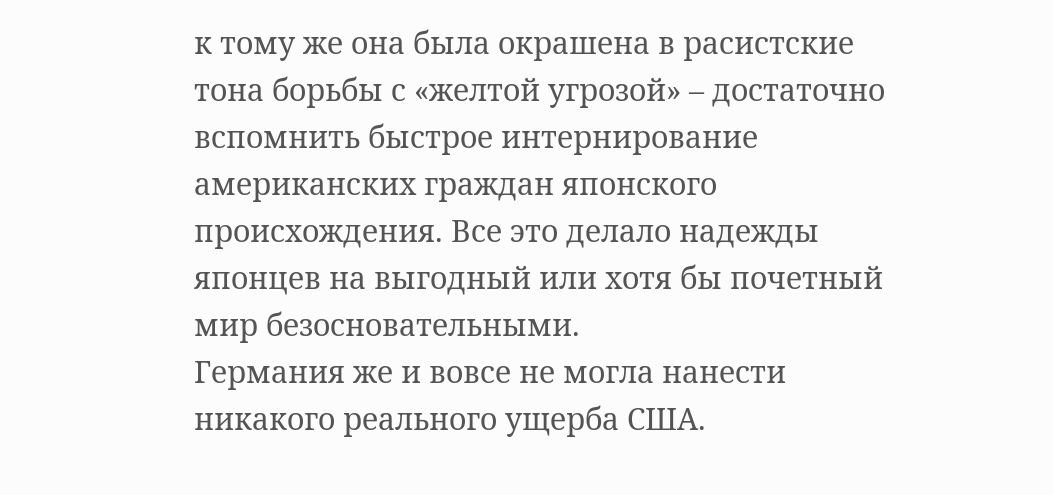к тому же она была окрашена в расистские тона борьбы с «желтой угрозой» – достаточно вспомнить быстрое интернирование американских граждан японского происхождения. Все это делало надежды японцев на выгодный или хотя бы почетный мир безосновательными.
Германия же и вовсе не могла нанести никакого реального ущерба США.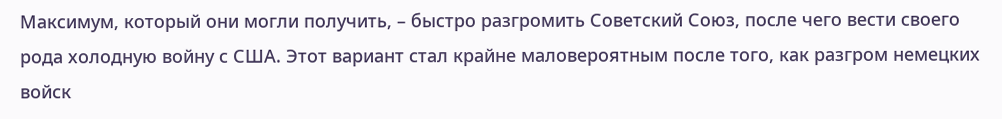Максимум, который они могли получить, – быстро разгромить Советский Союз, после чего вести своего рода холодную войну с США. Этот вариант стал крайне маловероятным после того, как разгром немецких войск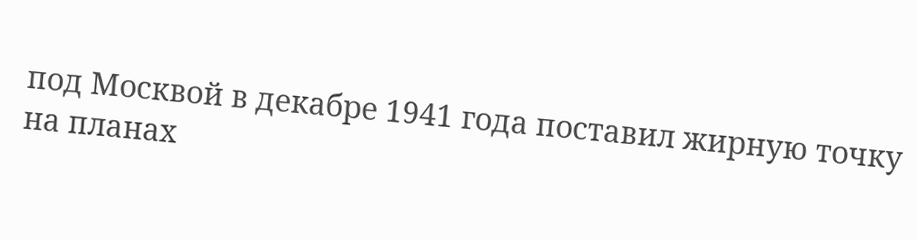под Москвой в декабре 1941 года поставил жирную точку на планах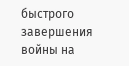быстрого завершения войны на